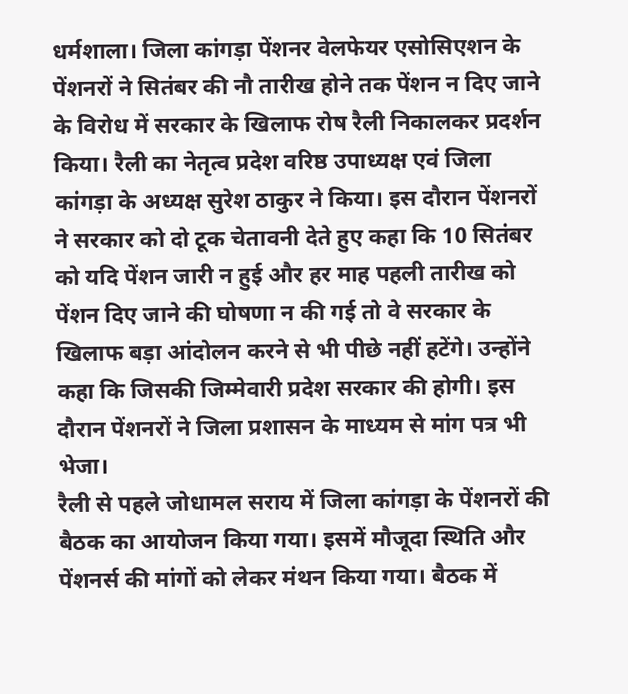धर्मशाला। जिला कांगड़ा पेंशनर वेलफेयर एसोसिएशन के पेंशनरों ने सितंबर की नौ तारीख होने तक पेंशन न दिए जाने के विरोध में सरकार के खिलाफ रोष रैली निकालकर प्रदर्शन किया। रैली का नेतृत्व प्रदेश वरिष्ठ उपाध्यक्ष एवं जिला कांगड़ा के अध्यक्ष सुरेश ठाकुर ने किया। इस दौरान पेंशनरों ने सरकार को दो टूक चेतावनी देते हुए कहा कि 10 सितंबर को यदि पेंशन जारी न हुई और हर माह पहली तारीख को पेंशन दिए जाने की घोषणा न की गई तो वे सरकार के खिलाफ बड़ा आंदोलन करने से भी पीछे नहीं हटेंगे। उन्होंने कहा कि जिसकी जिम्मेवारी प्रदेश सरकार की होगी। इस दौरान पेंशनरों ने जिला प्रशासन के माध्यम से मांग पत्र भी भेजा।
रैली से पहले जोधामल सराय में जिला कांगड़ा के पेंशनरों की बैठक का आयोजन किया गया। इसमें मौजूदा स्थिति और पेंशनर्स की मांगों को लेकर मंथन किया गया। बैठक में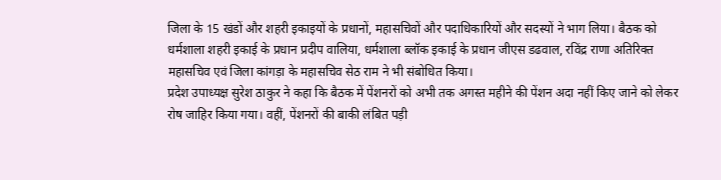जिला के 15 खंडों और शहरी इकाइयों के प्रधानों, महासचिवों और पदाधिकारियों और सदस्यों ने भाग लिया। बैठक को धर्मशाला शहरी इकाई के प्रधान प्रदीप वालिया, धर्मशाला ब्लॉक इकाई के प्रधान जीएस डढवाल, रविंद्र राणा अतिरिक्त महासचिव एवं जिला कांगड़ा के महासचिव सेठ राम ने भी संबोधित किया।
प्रदेश उपाध्यक्ष सुरेश ठाकुर ने कहा कि बैठक में पेंशनरों को अभी तक अगस्त महीने की पेंशन अदा नहीं किए जाने को लेकर रोष जाहिर किया गया। वहीं, पेंशनरों की बाकी लंबित पड़ी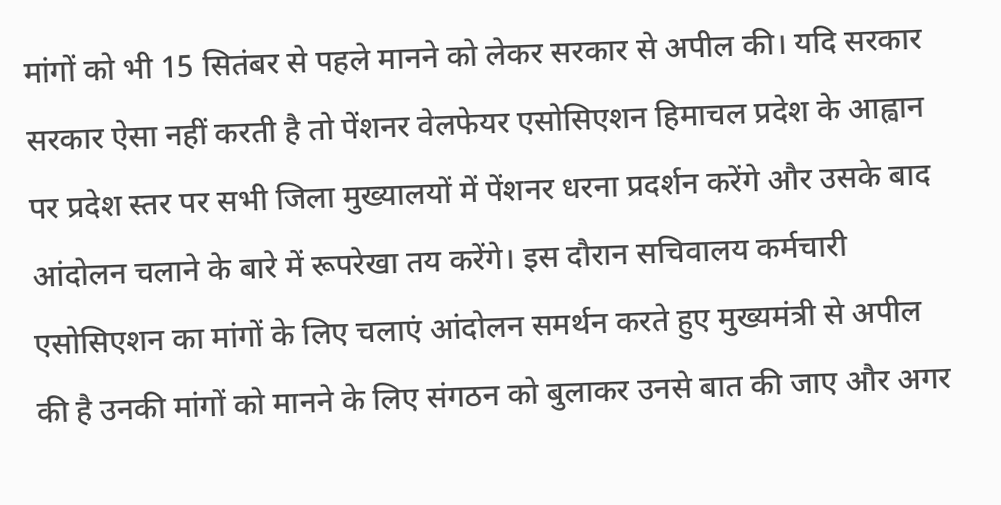मांगों को भी 15 सितंबर से पहले मानने को लेकर सरकार से अपील की। यदि सरकार सरकार ऐसा नहीं करती है तो पेंशनर वेलफेयर एसोसिएशन हिमाचल प्रदेश के आह्वान पर प्रदेश स्तर पर सभी जिला मुख्यालयों में पेंशनर धरना प्रदर्शन करेंगे और उसके बाद आंदोलन चलाने के बारे में रूपरेखा तय करेंगे। इस दौरान सचिवालय कर्मचारी एसोसिएशन का मांगों के लिए चलाएं आंदोलन समर्थन करते हुए मुख्यमंत्री से अपील की है उनकी मांगों को मानने के लिए संगठन को बुलाकर उनसे बात की जाए और अगर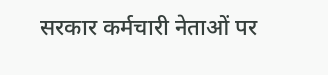सरकार कर्मचारी नेताओं पर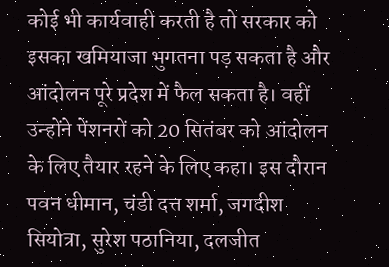कोई भी कार्यवाही करती है तो सरकार को इसका खमियाजा भुगतना पड़ सकता है और आंदोलन पूरे प्रदेश में फैल सकता है। वहीं उन्होंने पेंशनरों को 20 सितंबर को आंदोलन के लिए तैयार रहने के लिए कहा। इस दौरान पवन धीमान, चंडी दत्त शर्मा, जगदीश सियोत्रा, सुरेश पठानिया, दलजीत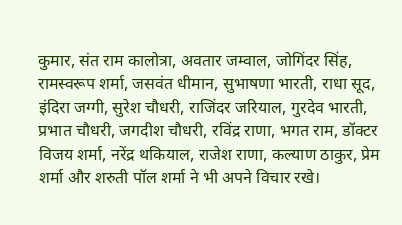कुमार, संत राम कालोत्रा, अवतार जम्वाल, जोगिंदर सिंह, रामस्वरूप शर्मा, जसवंत धीमान, सुभाषणा भारती, राधा सूद, इंदिरा जग्गी, सुरेश चौधरी, राजिंदर जरियाल, गुरदेव भारती, प्रभात चौधरी, जगदीश चौधरी, रविंद्र राणा, भगत राम, डॉक्टर विजय शर्मा, नरेंद्र थकियाल, राजेश राणा, कल्याण ठाकुर, प्रेम शर्मा और शरुती पॉल शर्मा ने भी अपने विचार रखे।